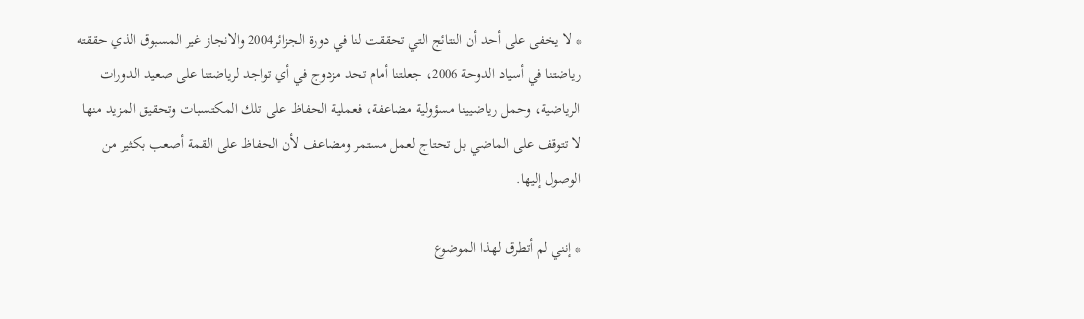* لا يخفى على أحد أن النتائج التي تحققت لنا في دورة الجزائر2004 والانجاز غير المسبوق الذي حققته رياضتنا في أسياد الدوحة 2006، جعلتنا أمام تحد مزدوج في أي تواجد لرياضتنا على صعيد الدورات الرياضية، وحمل رياضيينا مسؤولية مضاعفة، فعملية الحفاظ على تلك المكتسبات وتحقيق المزيد منها لا تتوقف على الماضي بل تحتاج لعمل مستمر ومضاعف لأن الحفاظ على القمة أصعب بكثير من الوصول إليها.

* إنني لم أتطرق لهذا الموضوع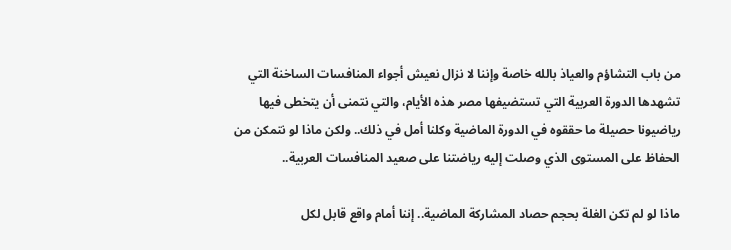من باب التشاؤم والعياذ بالله خاصة وإننا لا نزال نعيش أجواء المنافسات الساخنة التي تشهدها الدورة العربية التي تستضيفها مصر هذه الأيام، والتي نتمنى أن يتخطى فيها رياضيونا حصيلة ما حققوه في الدورة الماضية وكلنا أمل في ذلك.. ولكن ماذا لو نتمكن من الحفاظ على المستوى الذي وصلت إليه رياضتنا على صعيد المنافسات العربية..

ماذا لو لم تكن الغلة بحجم حصاد المشاركة الماضية.. إننا أمام واقع قابل لكل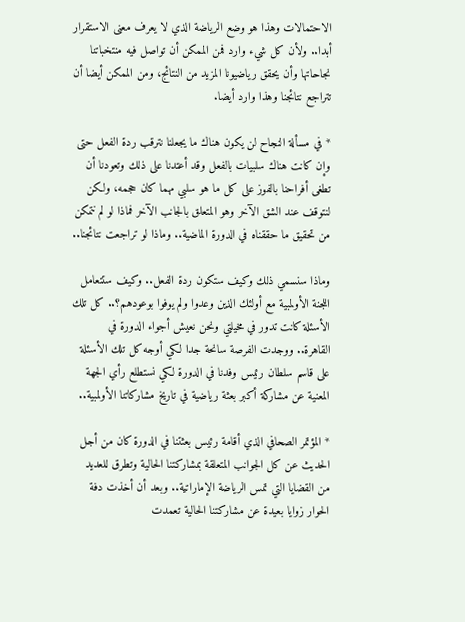الاحتمالات وهذا هو وضع الرياضة الذي لا يعرف معنى الاستقرار أبدا.. ولأن كل شيء وارد فمن الممكن أن تواصل فيه منتخباتنا نجاحاتها وأن يحقق رياضيونا المزيد من النتائج، ومن الممكن أيضا أن تتراجع نتائجنا وهذا وارد أيضا.

* في مسألة النجاح لن يكون هناك ما يجعلنا نترقب ردة الفعل حتى وإن كانت هناك سلبيات بالفعل وقد أعتدنا على ذلك وتعودنا أن تطغى أفراحنا بالفوز على كل ما هو سلبي مهما كان حجمه، ولكن لنتوقف عند الشق الآخر وهو المتعلق بالجانب الآخر فماذا لو لم نتمكن من تحقيق ما حققناه في الدورة الماضية.. وماذا لو تراجعت نتائجنا..

وماذا سنسمي ذلك وكيف ستكون ردة الفعل.. وكيف ستتعامل اللجنة الأولمبية مع أولئك الذين وعدوا ولم يوفوا بوعودهم؟.. كل تلك الأسئلة كانت تدور في مخيلتي ونحن نعيش أجواء الدورة في القاهرة.. ووجدت الفرصة سانحة جدا لكي أوجه كل تلك الأسئلة على قاسم سلطان رئيس وفدنا في الدورة لكي نستطلع رأي الجهة المعنية عن مشاركة أكبر بعثة رياضية في تاريخ مشاركاتنا الأولمبية..

* المؤتمر الصحافي الذي أقامة رئيس بعثتنا في الدورة كان من أجل الحديث عن كل الجوانب المتعلقة بمشاركتنا الحالية وتطرق للعديد من القضايا التي تمس الرياضة الإماراتية.. وبعد أن أخذت دفة الحوار زوايا بعيدة عن مشاركتنا الحالية تعمدت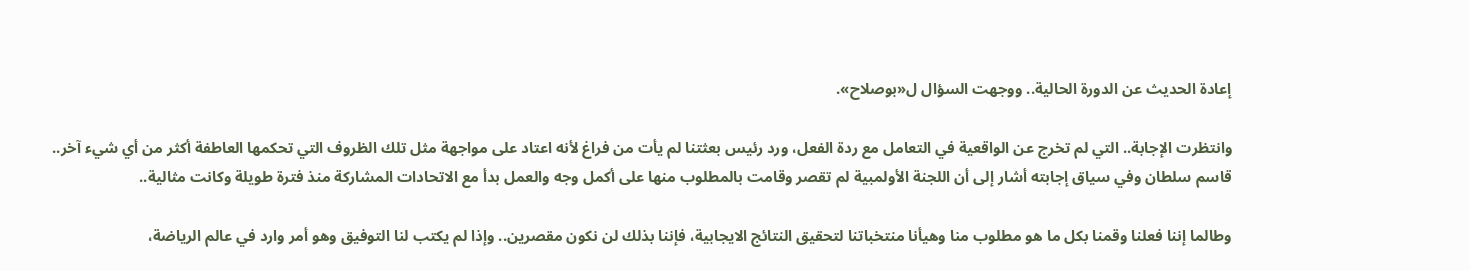إعادة الحديث عن الدورة الحالية.. ووجهت السؤال ل«بوصلاح».

وانتظرت الإجابة.. التي لم تخرج عن الواقعية في التعامل مع ردة الفعل، ورد رئيس بعثتنا لم يأت من فراغ لأنه اعتاد على مواجهة مثل تلك الظروف التي تحكمها العاطفة أكثر من أي شيء آخر.. قاسم سلطان وفي سياق إجابته أشار إلى أن اللجنة الأولمبية لم تقصر وقامت بالمطلوب منها على أكمل وجه والعمل بدأ مع الاتحادات المشاركة منذ فترة طويلة وكانت مثالية..

وطالما إننا فعلنا وقمنا بكل ما هو مطلوب منا وهيأنا منتخباتنا لتحقيق النتائج الايجابية، فإننا بذلك لن نكون مقصرين.. وإذا لم يكتب لنا التوفيق وهو أمر وارد في عالم الرياضة،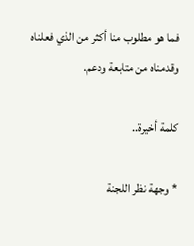فما هو مطلوب منا أكثر من الذي فعلناه وقدمناه من متابعة ودعم.

كلمة أخيرة..

* وجهة نظر اللجنة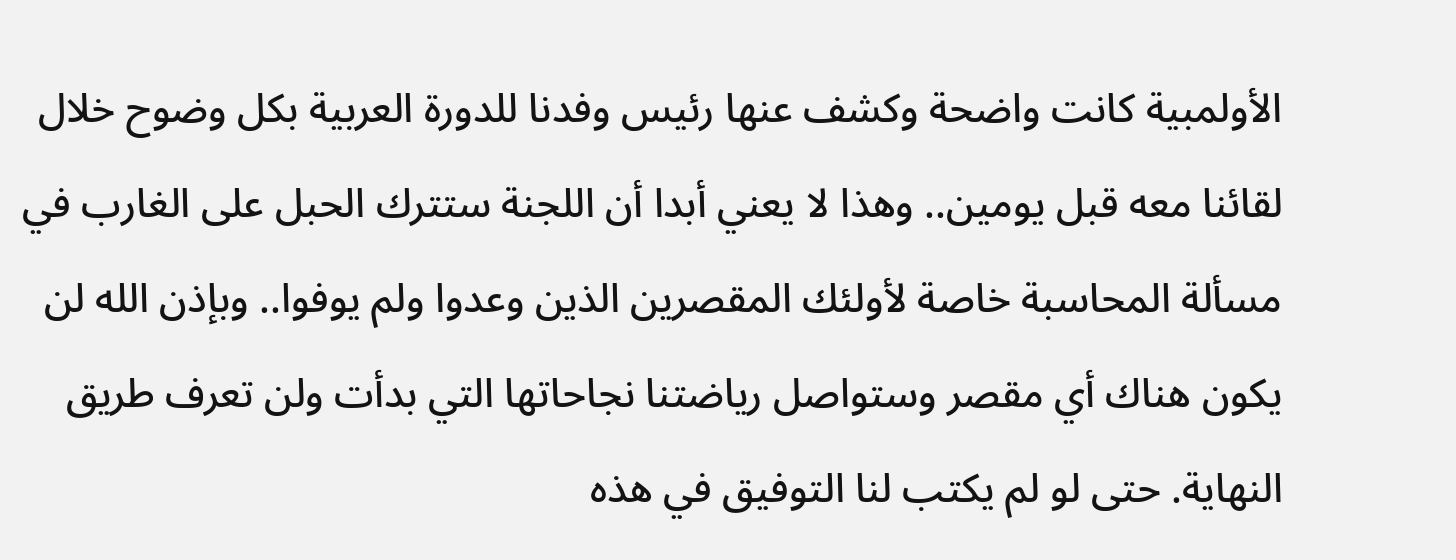الأولمبية كانت واضحة وكشف عنها رئيس وفدنا للدورة العربية بكل وضوح خلال لقائنا معه قبل يومين.. وهذا لا يعني أبدا أن اللجنة ستترك الحبل على الغارب في مسألة المحاسبة خاصة لأولئك المقصرين الذين وعدوا ولم يوفوا.. وبإذن الله لن يكون هناك أي مقصر وستواصل رياضتنا نجاحاتها التي بدأت ولن تعرف طريق النهاية. حتى لو لم يكتب لنا التوفيق في هذه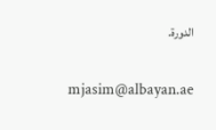الدورة.

mjasim@albayan.ae